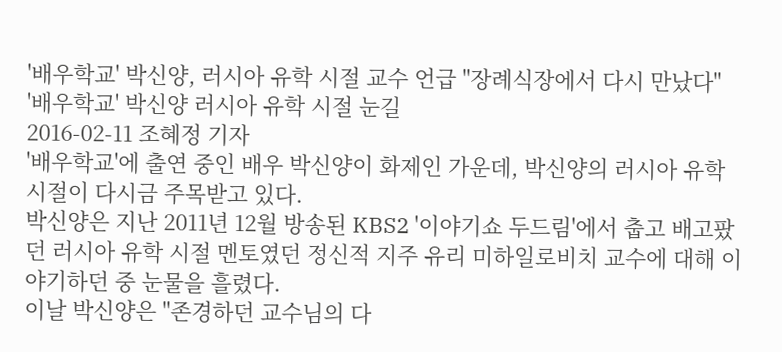'배우학교' 박신양, 러시아 유학 시절 교수 언급 "장례식장에서 다시 만났다"
'배우학교' 박신양 러시아 유학 시절 눈길
2016-02-11 조혜정 기자
'배우학교'에 출연 중인 배우 박신양이 화제인 가운데, 박신양의 러시아 유학 시절이 다시금 주목받고 있다.
박신양은 지난 2011년 12월 방송된 KBS2 '이야기쇼 두드림'에서 춥고 배고팠던 러시아 유학 시절 멘토였던 정신적 지주 유리 미하일로비치 교수에 대해 이야기하던 중 눈물을 흘렸다.
이날 박신양은 "존경하던 교수님의 다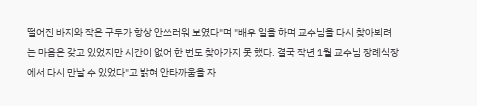떨어진 바지와 작은 구두가 항상 안쓰러워 보였다"며 "배우 일을 하며 교수님을 다시 찾아뵈려는 마음은 갖고 있었지만 시간이 없어 한 번도 찾아가지 못 했다. 결국 작년 1월 교수님 장례식장에서 다시 만날 수 있었다"고 밝혀 안타까움을 자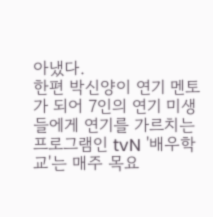아냈다.
한편 박신양이 연기 멘토가 되어 7인의 연기 미생들에게 연기를 가르치는 프로그램인 tvN '배우학교'는 매주 목요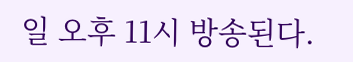일 오후 11시 방송된다.